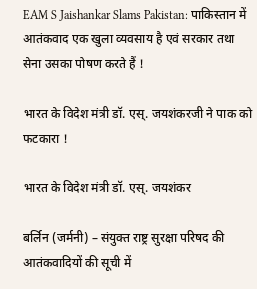EAM S Jaishankar Slams Pakistan: पाकिस्तान में आतंकवाद एक खुला व्यवसाय है एवं सरकार तथा सेना उसका पोषण करते हैं !

भारत के विदेश मंत्री डॉ. एस्. जयशंकरजी ने पाक को फटकारा !

भारत के विदेश मंत्री डॉ. एस्. जयशंकर

बर्लिन (जर्मनी) – संयुक्त राष्ट्र सुरक्षा परिषद की आतंकवादियों की सूची में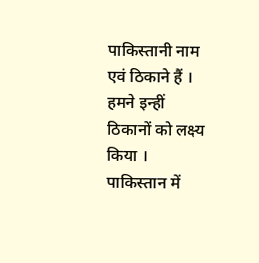पाकिस्तानी नाम एवं ठिकाने हैं । हमने इन्हीं ठिकानों को लक्ष्य किया । पाकिस्तान में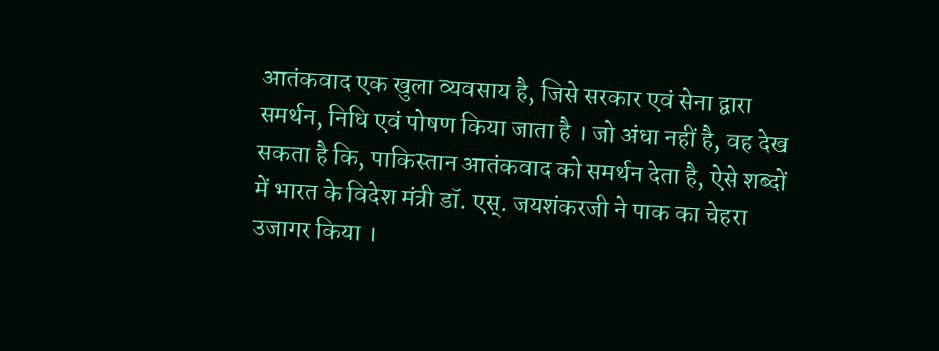आतंकवाद एक खुला व्यवसाय है, जिसे सरकार एवं सेना द्वारा समर्थन, निधि एवं पोषण किया जाता है । जो अंधा नहीं है, वह देख सकता है कि, पाकिस्तान आतंकवाद को समर्थन देता है, ऐसे शब्दों में भारत के विदेश मंत्री डॉ. एस्. जयशंकरजी ने पाक का चेहरा उजागर किया ।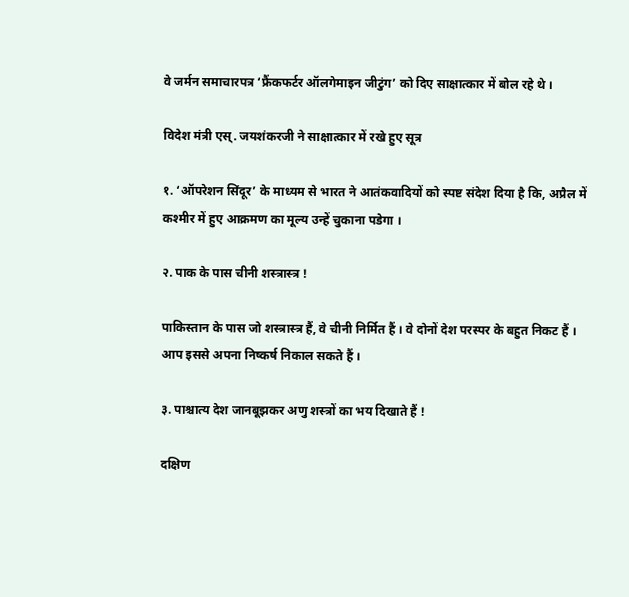वे जर्मन समाचारपत्र ‘फ्रैंकफर्टर ऑलगेमाइन जीटुंग’ को दिए साक्षात्कार में बोल रहे थे ।

विदेश मंत्री एस्. जयशंकरजी ने साक्षात्कार में रखे हुए सूत्र

१. ‘ऑपरेशन सिंदूर’ के माध्यम से भारत ने आतंकवादियों को स्पष्ट संदेश दिया है कि, अप्रैल में कश्मीर में हुए आक्रमण का मूल्य उन्हें चुकाना पडेगा ।

२. पाक के पास चीनी शस्त्रास्त्र !

पाकिस्तान के पास जो शस्त्रास्त्र हैं, वे चीनी निर्मित हैं । वे दोनों देश परस्पर के बहुत निकट हैं । आप इससे अपना निष्कर्ष निकाल सकते हैं ।

३. पाश्चात्य देश जानबूझकर अणु शस्त्रों का भय दिखाते हैं !

दक्षिण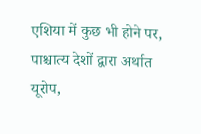एशिया में कुछ भी होने पर, पाश्चात्य देशों द्वारा अर्थात यूरोप,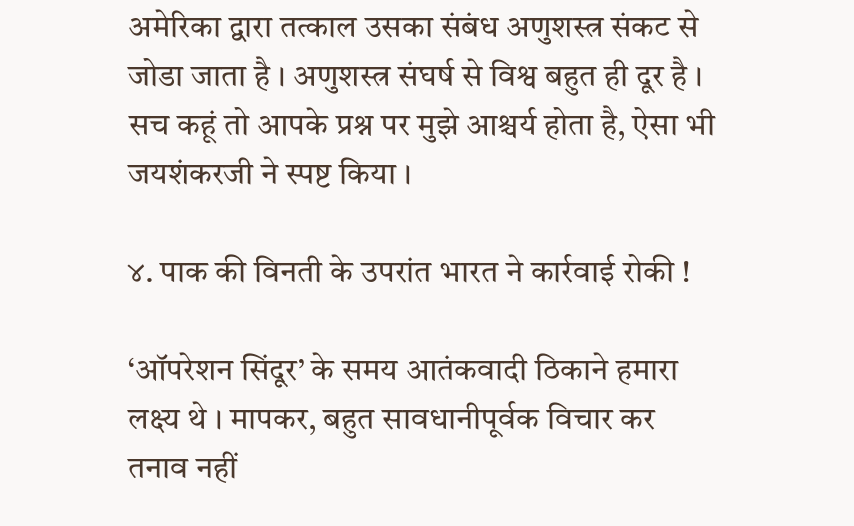अमेरिका द्वारा तत्काल उसका संबंध अणुशस्त्र संकट से जोडा जाता है । अणुशस्त्र संघर्ष से विश्व बहुत ही दूर है । सच कहूं तो आपके प्रश्न पर मुझे आश्चर्य होता है, ऐसा भी जयशंकरजी ने स्पष्ट किया ।

४. पाक की विनती के उपरांत भारत ने कार्रवाई रोकी !

‘ऑपरेशन सिंदूर’ के समय आतंकवादी ठिकाने हमारा लक्ष्य थे । मापकर, बहुत सावधानीपूर्वक विचार कर तनाव नहीं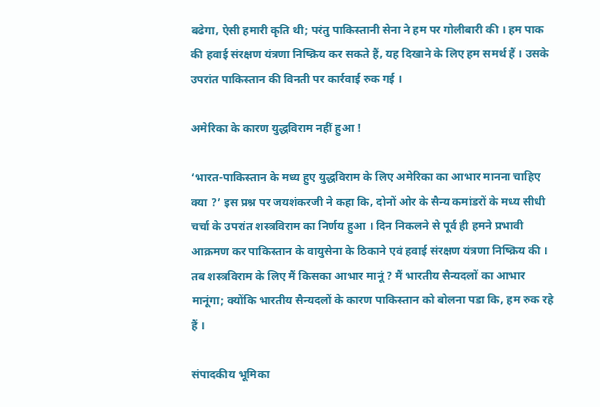बढेगा, ऐसी हमारी कृति थी; परंतु पाकिस्तानी सेना ने हम पर गोलीबारी की । हम पाक की हवाई संरक्षण यंत्रणा निष्क्रिय कर सकते हैं, यह दिखाने के लिए हम समर्थ हैं । उसके उपरांत पाकिस्तान की विनती पर कार्रवाई रुक गई ।

अमेरिका के कारण युद्धविराम नहीं हुआ !

‘भारत-पाकिस्तान के मध्य हुए युद्धविराम के लिए अमेरिका का आभार मानना चाहिए क्या ?’ इस प्रश्न पर जयशंकरजी ने कहा कि, दोनों ओर के सैन्य कमांडरों के मध्य सीधी चर्चा के उपरांत शस्त्रविराम का निर्णय हुआ । दिन निकलने से पूर्व ही हमने प्रभावी आक्रमण कर पाकिस्तान के वायुसेना के ठिकाने एवं हवाई संरक्षण यंत्रणा निष्क्रिय की । तब शस्त्रविराम के लिए मैं किसका आभार मानूं ? मैं भारतीय सैन्यदलों का आभार मानूंगा; क्योंकि भारतीय सैन्यदलों के कारण पाकिस्तान को बोलना पडा कि, हम रुक रहे हैं ।

संपादकीय भूमिका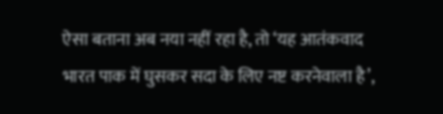ऐसा बताना अब नया नहीं रहा है, तो ‘यह आतंकवाद भारत पाक में घुसकर सदा के लिए नष्ट करनेवाला है’,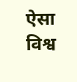ऐसा विश्व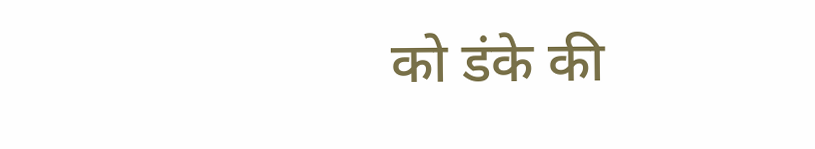को डंके की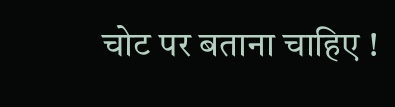चोट पर बताना चाहिए !